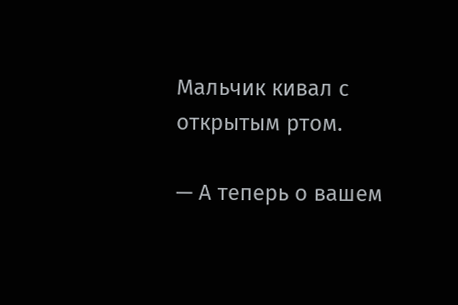Мальчик кивал с открытым ртом.

— А теперь о вашем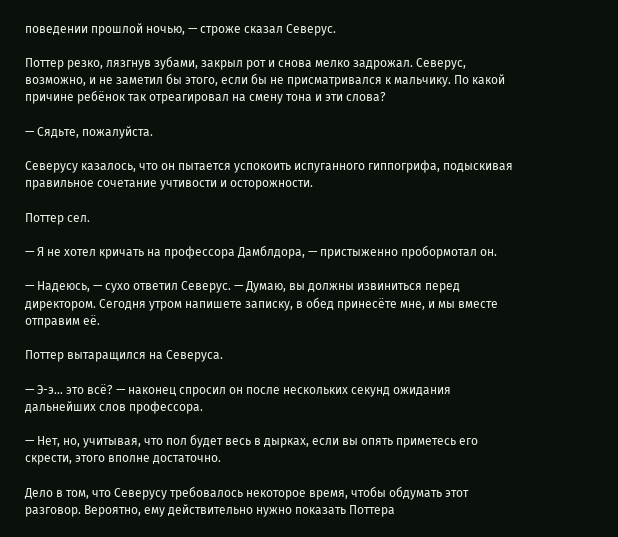поведении прошлой ночью, — строже сказал Северус.

Поттер резко, лязгнув зубами, закрыл рот и снова мелко задрожал. Северус, возможно, и не заметил бы этого, если бы не присматривался к мальчику. По какой причине ребёнок так отреагировал на смену тона и эти слова?

— Сядьте, пожалуйста.

Северусу казалось, что он пытается успокоить испуганного гиппогрифа, подыскивая правильное сочетание учтивости и осторожности.

Поттер сел.

— Я не хотел кричать на профессора Дамблдора, — пристыженно пробормотал он.

— Надеюсь, — сухо ответил Северус. — Думаю, вы должны извиниться перед директором. Сегодня утром напишете записку, в обед принесёте мне, и мы вместе отправим её.

Поттер вытаращился на Северуса.

— Э-э… это всё? — наконец спросил он после нескольких секунд ожидания дальнейших слов профессора.

— Нет, но, учитывая, что пол будет весь в дырках, если вы опять приметесь его скрести, этого вполне достаточно.

Дело в том, что Северусу требовалось некоторое время, чтобы обдумать этот разговор. Вероятно, ему действительно нужно показать Поттера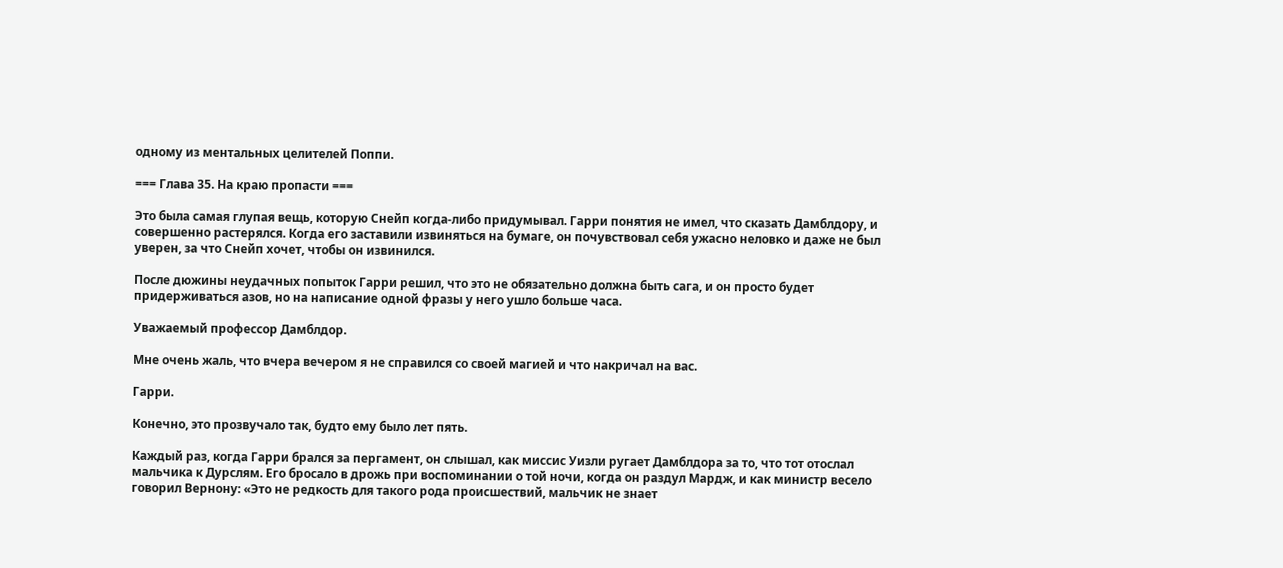одному из ментальных целителей Поппи.

=== Глава 35. На краю пропасти ===

Это была самая глупая вещь, которую Снейп когда-либо придумывал. Гарри понятия не имел, что сказать Дамблдору, и совершенно растерялся. Когда его заставили извиняться на бумаге, он почувствовал себя ужасно неловко и даже не был уверен, за что Снейп хочет, чтобы он извинился.

После дюжины неудачных попыток Гарри решил, что это не обязательно должна быть сага, и он просто будет придерживаться азов, но на написание одной фразы у него ушло больше часа.

Уважаемый профессор Дамблдор.

Мне очень жаль, что вчера вечером я не справился со своей магией и что накричал на вас.

Гарри.

Конечно, это прозвучало так, будто ему было лет пять.

Каждый раз, когда Гарри брался за пергамент, он слышал, как миссис Уизли ругает Дамблдора за то, что тот отослал мальчика к Дурслям. Его бросало в дрожь при воспоминании о той ночи, когда он раздул Мардж, и как министр весело говорил Вернону: «Это не редкость для такого рода происшествий, мальчик не знает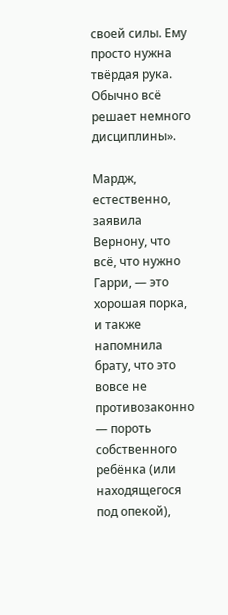своей силы. Ему просто нужна твёрдая рука. Обычно всё решает немного дисциплины».

Мардж, естественно, заявила Вернону, что всё, что нужно Гарри, — это хорошая порка, и также напомнила брату, что это вовсе не противозаконно — пороть собственного ребёнка (или находящегося под опекой),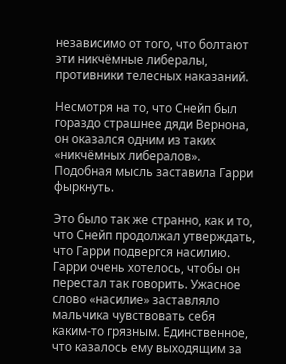независимо от того, что болтают эти никчёмные либералы, противники телесных наказаний.

Несмотря на то, что Снейп был гораздо страшнее дяди Вернона, он оказался одним из таких «никчёмных либералов». Подобная мысль заставила Гарри фыркнуть.

Это было так же странно, как и то, что Снейп продолжал утверждать, что Гарри подвергся насилию. Гарри очень хотелось, чтобы он перестал так говорить. Ужасное слово «насилие» заставляло мальчика чувствовать себя каким-то грязным. Единственное, что казалось ему выходящим за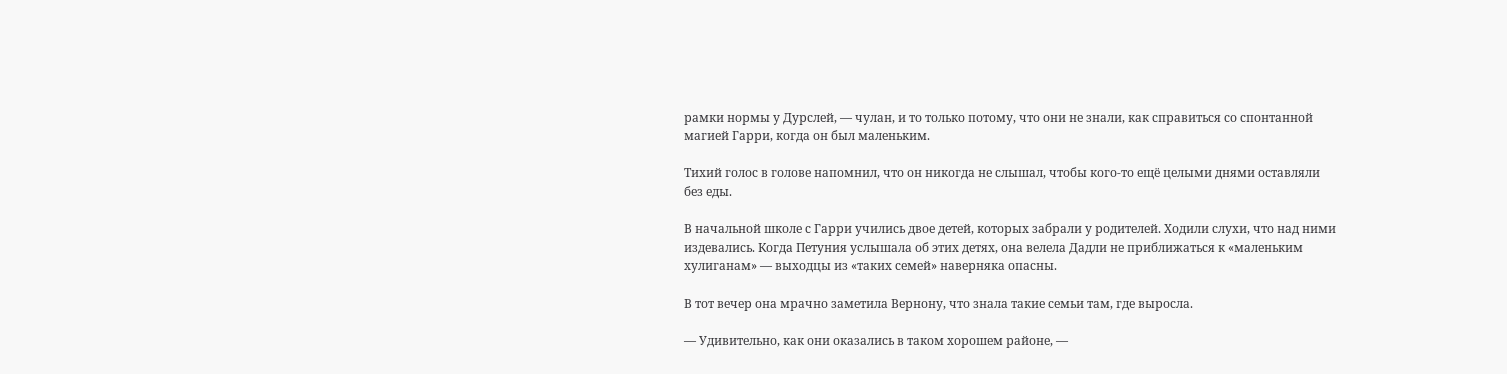рамки нормы у Дурслей, — чулан, и то только потому, что они не знали, как справиться со спонтанной магией Гарри, когда он был маленьким.

Тихий голос в голове напомнил, что он никогда не слышал, чтобы кого-то ещё целыми днями оставляли без еды.

В начальной школе с Гарри учились двое детей, которых забрали у родителей. Ходили слухи, что над ними издевались. Когда Петуния услышала об этих детях, она велела Дадли не приближаться к «маленьким хулиганам» — выходцы из «таких семей» наверняка опасны.

В тот вечер она мрачно заметила Вернону, что знала такие семьи там, где выросла.

— Удивительно, как они оказались в таком хорошем районе, —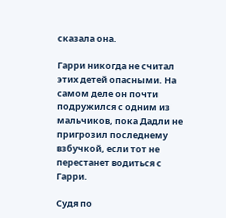сказала она.

Гарри никогда не считал этих детей опасными. На самом деле он почти подружился с одним из мальчиков, пока Дадли не пригрозил последнему взбучкой, если тот не перестанет водиться с Гарри.

Судя по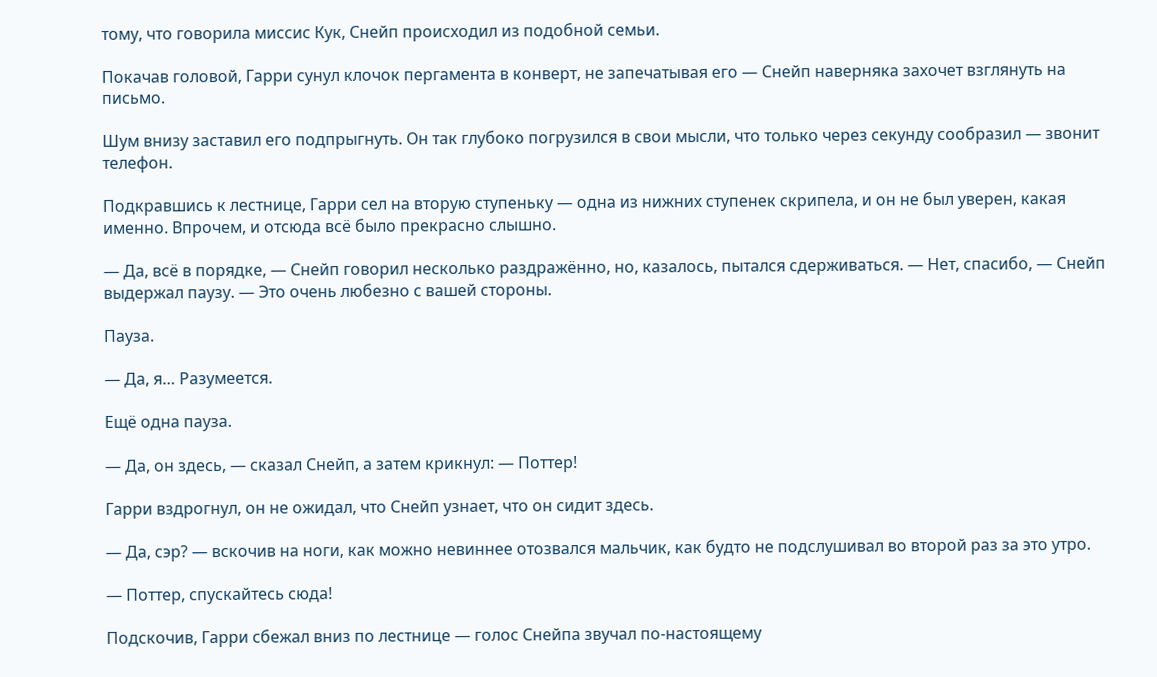тому, что говорила миссис Кук, Снейп происходил из подобной семьи.

Покачав головой, Гарри сунул клочок пергамента в конверт, не запечатывая его — Снейп наверняка захочет взглянуть на письмо.

Шум внизу заставил его подпрыгнуть. Он так глубоко погрузился в свои мысли, что только через секунду сообразил — звонит телефон.

Подкравшись к лестнице, Гарри сел на вторую ступеньку — одна из нижних ступенек скрипела, и он не был уверен, какая именно. Впрочем, и отсюда всё было прекрасно слышно.

— Да, всё в порядке, — Снейп говорил несколько раздражённо, но, казалось, пытался сдерживаться. — Нет, спасибо, — Снейп выдержал паузу. — Это очень любезно с вашей стороны.

Пауза.

— Да, я… Разумеется.

Ещё одна пауза.

— Да, он здесь, — сказал Снейп, а затем крикнул: — Поттер!

Гарри вздрогнул, он не ожидал, что Снейп узнает, что он сидит здесь.

— Да, сэр? — вскочив на ноги, как можно невиннее отозвался мальчик, как будто не подслушивал во второй раз за это утро.

— Поттер, спускайтесь сюда!

Подскочив, Гарри сбежал вниз по лестнице — голос Снейпа звучал по-настоящему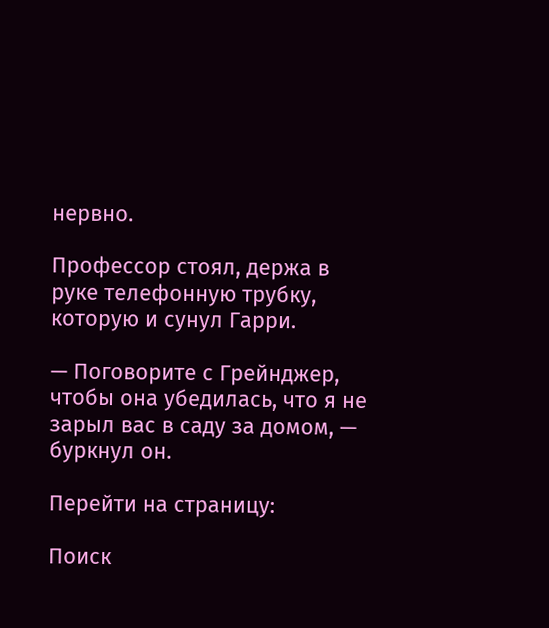нервно.

Профессор стоял, держа в руке телефонную трубку, которую и сунул Гарри.

— Поговорите с Грейнджер, чтобы она убедилась, что я не зарыл вас в саду за домом, — буркнул он.

Перейти на страницу:

Поиск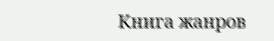Книга жанров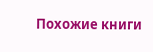Похожие книги